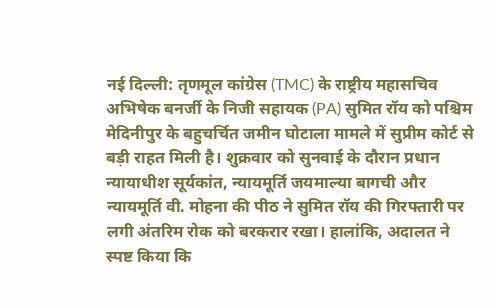नई दिल्ली: तृणमूल कांग्रेस (TMC) के राष्ट्रीय महासचिव अभिषेक बनर्जी के निजी सहायक (PA) सुमित रॉय को पश्चिम मेदिनीपुर के बहुचर्चित जमीन घोटाला मामले में सुप्रीम कोर्ट से बड़ी राहत मिली है। शुक्रवार को सुनवाई के दौरान प्रधान न्यायाधीश सूर्यकांत, न्यायमूर्ति जयमाल्या बागची और न्यायमूर्ति वी. मोहना की पीठ ने सुमित रॉय की गिरफ्तारी पर लगी अंतरिम रोक को बरकरार रखा। हालांकि, अदालत ने स्पष्ट किया कि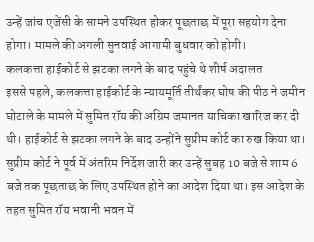उन्हें जांच एजेंसी के सामने उपस्थित होकर पूछताछ में पूरा सहयोग देना होगा। मामले की अगली सुनवाई आगामी बुधवार को होगी।
कलकत्ता हाईकोर्ट से झटका लगने के बाद पहुंचे थे शीर्ष अदालत
इससे पहले, कलकत्ता हाईकोर्ट के न्यायमूर्ति तीर्थंकर घोष की पीठ ने जमीन घोटाले के मामले में सुमित रॉय की अग्रिम जमानत याचिका खारिज कर दी थी। हाईकोर्ट से झटका लगने के बाद उन्होंने सुप्रीम कोर्ट का रुख किया था। सुप्रीम कोर्ट ने पूर्व में अंतरिम निर्देश जारी कर उन्हें सुबह 10 बजे से शाम 6 बजे तक पूछताछ के लिए उपस्थित होने का आदेश दिया था। इस आदेश के तहत सुमित रॉय भवानी भवन में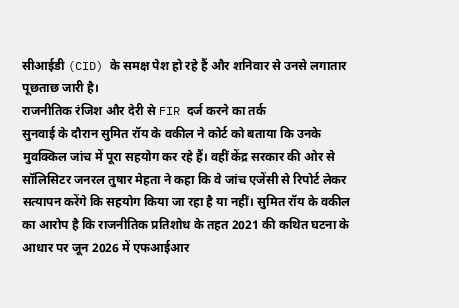सीआईडी (CID) के समक्ष पेश हो रहे हैं और शनिवार से उनसे लगातार पूछताछ जारी है।
राजनीतिक रंजिश और देरी से FIR दर्ज करने का तर्क
सुनवाई के दौरान सुमित रॉय के वकील ने कोर्ट को बताया कि उनके मुवक्किल जांच में पूरा सहयोग कर रहे हैं। वहीं केंद्र सरकार की ओर से सॉलिसिटर जनरल तुषार मेहता ने कहा कि वे जांच एजेंसी से रिपोर्ट लेकर सत्यापन करेंगे कि सहयोग किया जा रहा है या नहीं। सुमित रॉय के वकील का आरोप है कि राजनीतिक प्रतिशोध के तहत 2021 की कथित घटना के आधार पर जून 2026 में एफआईआर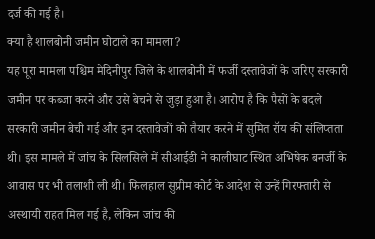दर्ज की गई है।
क्या है शालबोनी जमीन घोटाले का मामला?
यह पूरा मामला पश्चिम मेदिनीपुर जिले के शालबोनी में फर्जी दस्तावेजों के जरिए सरकारी जमीन पर कब्जा करने और उसे बेचने से जुड़ा हुआ है। आरोप है कि पैसों के बदले सरकारी जमीन बेची गई और इन दस्तावेजों को तैयार करने में सुमित रॉय की संलिप्तता थी। इस मामले में जांच के सिलसिले में सीआईडी ने कालीघाट स्थित अभिषेक बनर्जी के आवास पर भी तलाशी ली थी। फिलहाल सुप्रीम कोर्ट के आदेश से उन्हें गिरफ्तारी से अस्थायी राहत मिल गई है, लेकिन जांच की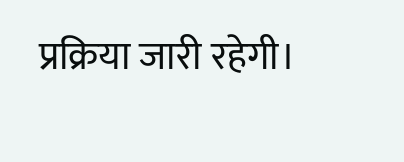प्रक्रिया जारी रहेगी।